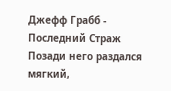Джефф Грабб - Последний Страж
Позади него раздался мягкий,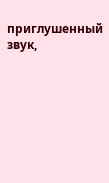приглушенный звук,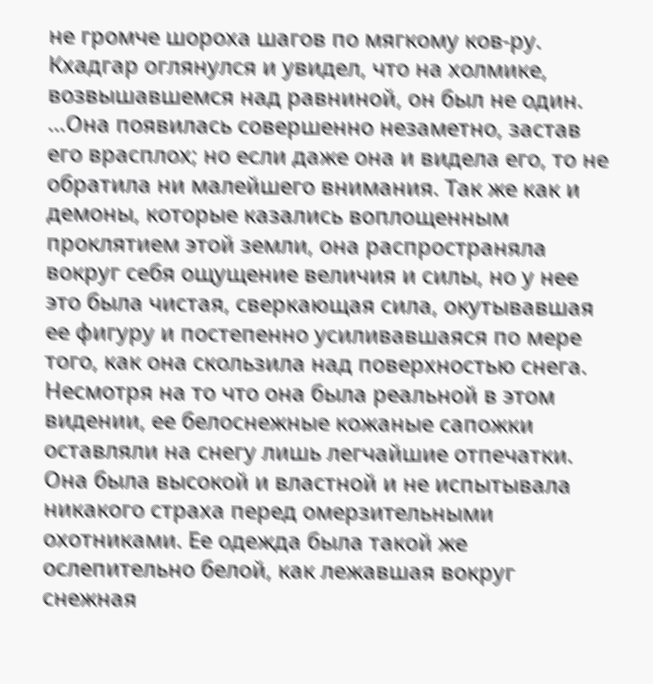не громче шороха шагов по мягкому ков-ру. Кхадгар оглянулся и увидел, что на холмике, возвышавшемся над равниной, он был не один.
…Она появилась совершенно незаметно, застав его врасплох; но если даже она и видела его, то не обратила ни малейшего внимания. Так же как и демоны, которые казались воплощенным проклятием этой земли, она распространяла вокруг себя ощущение величия и силы, но у нее это была чистая, сверкающая сила, окутывавшая ее фигуру и постепенно усиливавшаяся по мере того, как она скользила над поверхностью снега. Несмотря на то что она была реальной в этом видении, ее белоснежные кожаные сапожки оставляли на снегу лишь легчайшие отпечатки.
Она была высокой и властной и не испытывала никакого страха перед омерзительными охотниками. Ее одежда была такой же ослепительно белой, как лежавшая вокруг снежная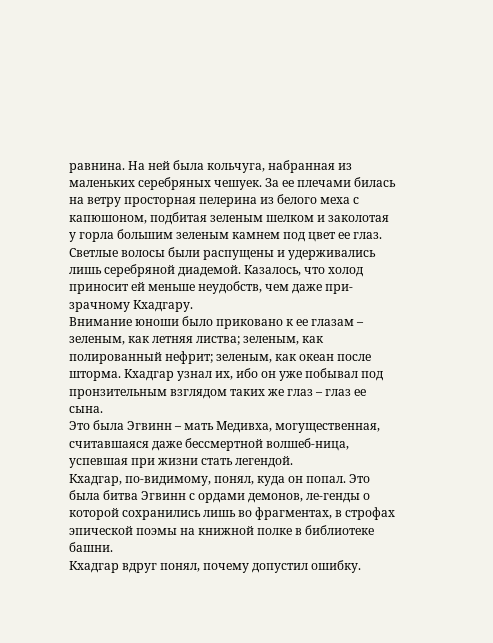равнина. На ней была кольчуга, набранная из маленьких серебряных чешуек. За ее плечами билась на ветру просторная пелерина из белого меха с капюшоном, подбитая зеленым шелком и заколотая у горла большим зеленым камнем под цвет ее глаз. Светлые волосы были распущены и удерживались лишь серебряной диадемой. Казалось, что холод приносит ей меньше неудобств, чем даже при-зрачному Кхадгару.
Внимание юноши было приковано к ее глазам – зеленым, как летняя листва; зеленым, как полированный нефрит; зеленым, как океан после шторма. Кхадгар узнал их, ибо он уже побывал под пронзительным взглядом таких же глаз – глаз ее сына.
Это была Эгвинн – мать Медивха, могущественная, считавшаяся даже бессмертной волшеб-ница, успевшая при жизни стать легендой.
Кхадгар, по-видимому, понял, куда он попал. Это была битва Эгвинн с ордами демонов, ле-генды о которой сохранились лишь во фрагментах, в строфах эпической поэмы на книжной полке в библиотеке башни.
Кхадгар вдруг понял, почему допустил ошибку.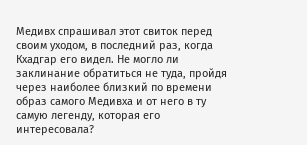Медивх спрашивал этот свиток перед своим уходом, в последний раз, когда Кхадгар его видел. Не могло ли заклинание обратиться не туда, пройдя через наиболее близкий по времени образ самого Медивха и от него в ту самую легенду, которая его интересовала?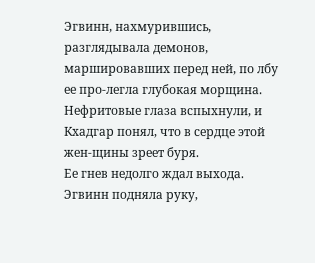Эгвинн, нахмурившись, разглядывала демонов, маршировавших перед ней, по лбу ее про-легла глубокая морщина. Нефритовые глаза вспыхнули, и Кхадгар понял, что в сердце этой жен-щины зреет буря.
Ее гнев недолго ждал выхода. Эгвинн подняла руку,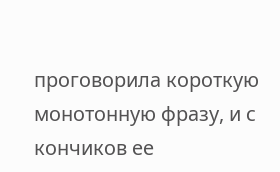проговорила короткую монотонную фразу, и с кончиков ее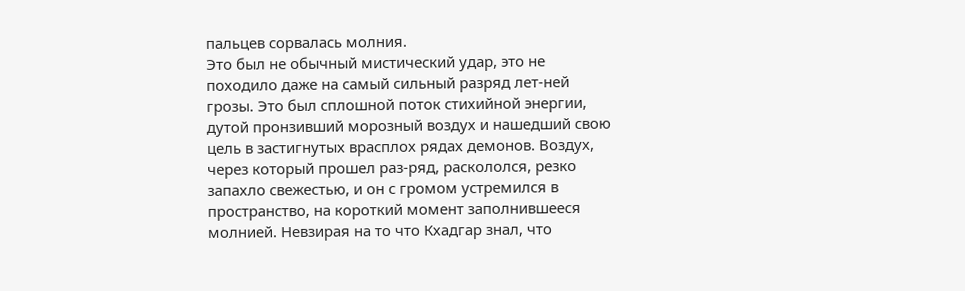пальцев сорвалась молния.
Это был не обычный мистический удар, это не походило даже на самый сильный разряд лет-ней грозы. Это был сплошной поток стихийной энергии, дутой пронзивший морозный воздух и нашедший свою цель в застигнутых врасплох рядах демонов. Воздух, через который прошел раз-ряд, раскололся, резко запахло свежестью, и он с громом устремился в пространство, на короткий момент заполнившееся молнией. Невзирая на то что Кхадгар знал, что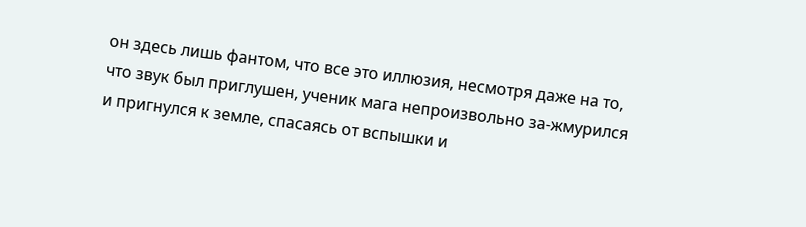он здесь лишь фантом, что все это иллюзия, несмотря даже на то, что звук был приглушен, ученик мага непроизвольно за-жмурился и пригнулся к земле, спасаясь от вспышки и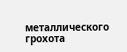металлического грохота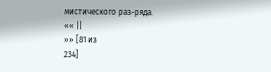мистического раз-ряда.
«« ||
»» [81 из
234]